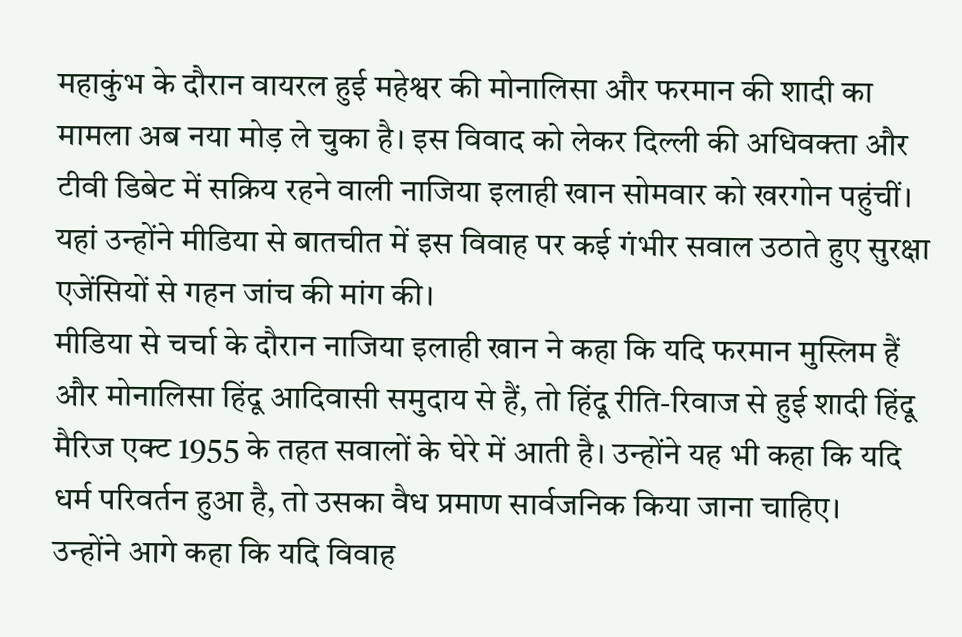महाकुंभ के दौरान वायरल हुई महेश्वर की मोनालिसा और फरमान की शादी का मामला अब नया मोड़ ले चुका है। इस विवाद को लेकर दिल्ली की अधिवक्ता और टीवी डिबेट में सक्रिय रहने वाली नाजिया इलाही खान सोमवार को खरगोन पहुंचीं। यहां उन्होंने मीडिया से बातचीत में इस विवाह पर कई गंभीर सवाल उठाते हुए सुरक्षा एजेंसियों से गहन जांच की मांग की।
मीडिया से चर्चा के दौरान नाजिया इलाही खान ने कहा कि यदि फरमान मुस्लिम हैं और मोनालिसा हिंदू आदिवासी समुदाय से हैं, तो हिंदू रीति-रिवाज से हुई शादी हिंदू मैरिज एक्ट 1955 के तहत सवालों के घेरे में आती है। उन्होंने यह भी कहा कि यदि धर्म परिवर्तन हुआ है, तो उसका वैध प्रमाण सार्वजनिक किया जाना चाहिए।
उन्होंने आगे कहा कि यदि विवाह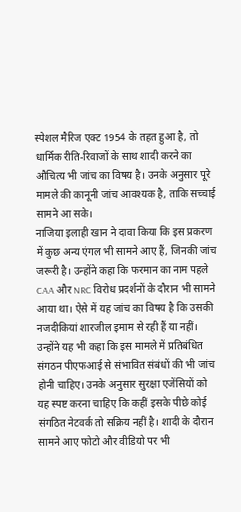स्पेशल मैरिज एक्ट 1954 के तहत हुआ है, तो धार्मिक रीति-रिवाजों के साथ शादी करने का औचित्य भी जांच का विषय है। उनके अनुसार पूरे मामले की कानूनी जांच आवश्यक है, ताकि सच्चाई सामने आ सके।
नाजिया इलाही खान ने दावा किया कि इस प्रकरण में कुछ अन्य एंगल भी सामने आए हैं, जिनकी जांच जरूरी है। उन्होंने कहा कि फरमान का नाम पहले CAA और NRC विरोध प्रदर्शनों के दौरान भी सामने आया था। ऐसे में यह जांच का विषय है कि उसकी नजदीकियां शारजील इमाम से रही हैं या नहीं।
उन्होंने यह भी कहा कि इस मामले में प्रतिबंधित संगठन पीएफआई से संभावित संबंधों की भी जांच होनी चाहिए। उनके अनुसार सुरक्षा एजेंसियों को यह स्पष्ट करना चाहिए कि कहीं इसके पीछे कोई संगठित नेटवर्क तो सक्रिय नहीं है। शादी के दौरान सामने आए फोटो और वीडियो पर भी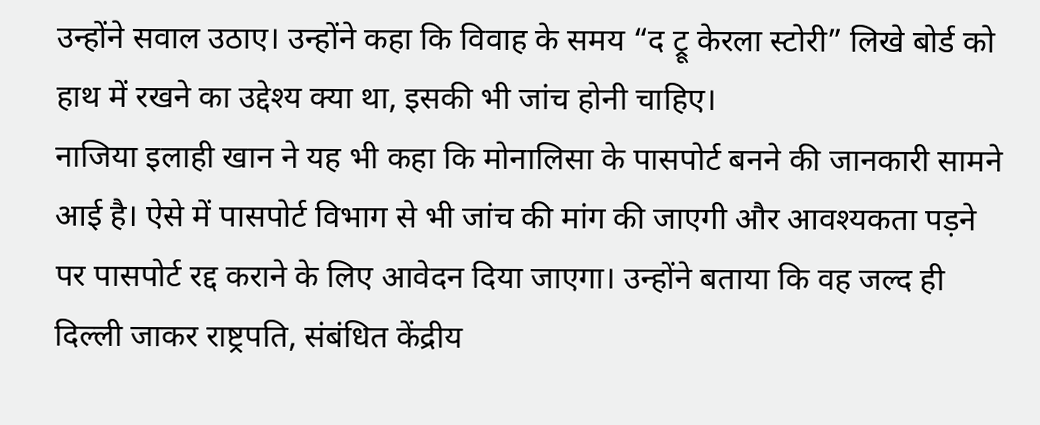उन्होंने सवाल उठाए। उन्होंने कहा कि विवाह के समय “द ट्रू केरला स्टोरी” लिखे बोर्ड को हाथ में रखने का उद्देश्य क्या था, इसकी भी जांच होनी चाहिए।
नाजिया इलाही खान ने यह भी कहा कि मोनालिसा के पासपोर्ट बनने की जानकारी सामने आई है। ऐसे में पासपोर्ट विभाग से भी जांच की मांग की जाएगी और आवश्यकता पड़ने पर पासपोर्ट रद्द कराने के लिए आवेदन दिया जाएगा। उन्होंने बताया कि वह जल्द ही दिल्ली जाकर राष्ट्रपति, संबंधित केंद्रीय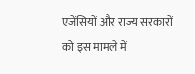एजेंसियों और राज्य सरकारों को इस मामले में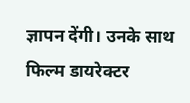ज्ञापन देंगी। उनके साथ फिल्म डायरेक्टर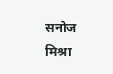सनोज मिश्रा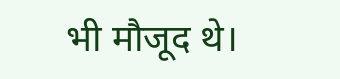भी मौजूद थे।